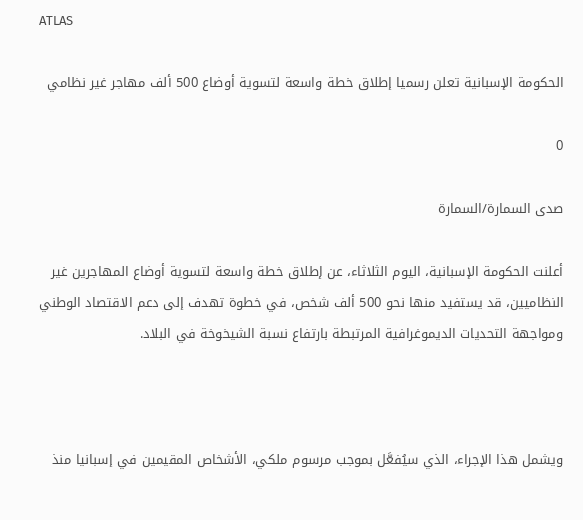ATLAS

الحكومة الإسبانية تعلن رسميا إطلاق خطة واسعة لتسوية أوضاع 500 ألف مهاجر غير نظامي

0

صدى السمارة/السمارة

أعلنت الحكومة الإسبانية، اليوم الثلاثاء، عن إطلاق خطة واسعة لتسوية أوضاع المهاجرين غير النظاميين، قد يستفيد منها نحو 500 ألف شخص، في خطوة تهدف إلى دعم الاقتصاد الوطني ومواجهة التحديات الديموغرافية المرتبطة بارتفاع نسبة الشيخوخة في البلاد.



ويشمل هذا الإجراء، الذي سيُفعَّل بموجب مرسوم ملكي، الأشخاص المقيمين في إسبانيا منذ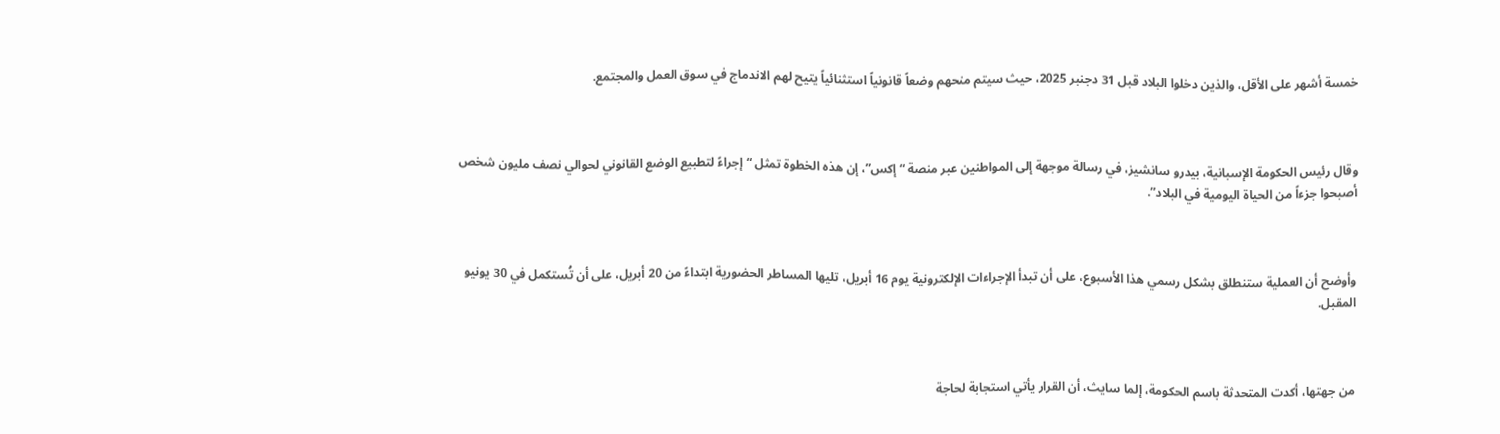خمسة أشهر على الأقل، والذين دخلوا البلاد قبل 31 دجنبر 2025، حيث سيتم منحهم وضعاً قانونياً استثنائياً يتيح لهم الاندماج في سوق العمل والمجتمع.



وقال رئيس الحكومة الإسبانية، بيدرو سانشيز، في رسالة موجهة إلى المواطنين عبر منصة “إكس”، إن هذه الخطوة تمثل “إجراءً لتطبيع الوضع القانوني لحوالي نصف مليون شخص أصبحوا جزءاً من الحياة اليومية في البلاد”.



وأوضح أن العملية ستنطلق بشكل رسمي هذا الأسبوع، على أن تبدأ الإجراءات الإلكترونية يوم 16 أبريل، تليها المساطر الحضورية ابتداءً من 20 أبريل، على أن تُستكمل في 30 يونيو المقبل.



من جهتها، أكدت المتحدثة باسم الحكومة، إلما سايث، أن القرار يأتي استجابة لحاجة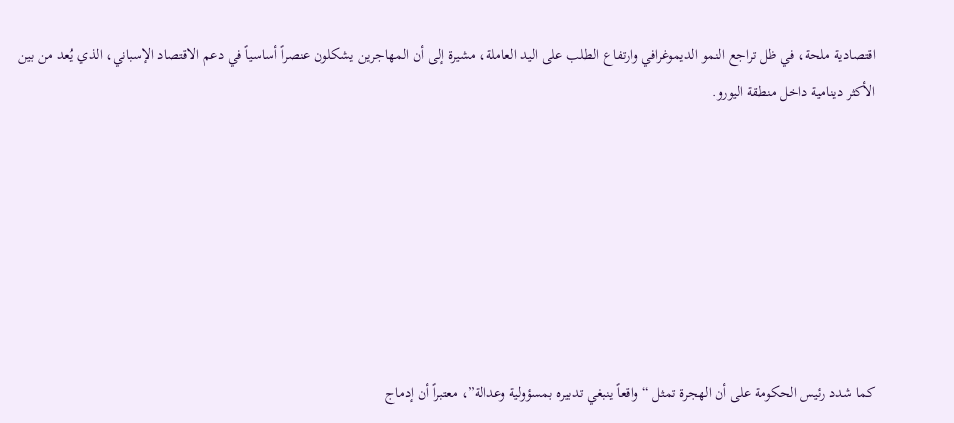اقتصادية ملحة، في ظل تراجع النمو الديموغرافي وارتفاع الطلب على اليد العاملة، مشيرة إلى أن المهاجرين يشكلون عنصراً أساسياً في دعم الاقتصاد الإسباني، الذي يُعد من بين الأكثر دينامية داخل منطقة اليورو.







كما شدد رئيس الحكومة على أن الهجرة تمثل “واقعاً ينبغي تدبيره بمسؤولية وعدالة”، معتبراً أن إدماج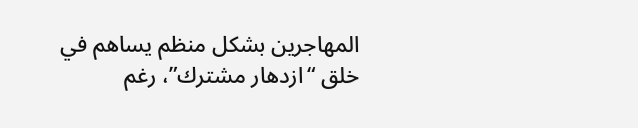المهاجرين بشكل منظم يساهم في خلق “ازدهار مشترك”، رغم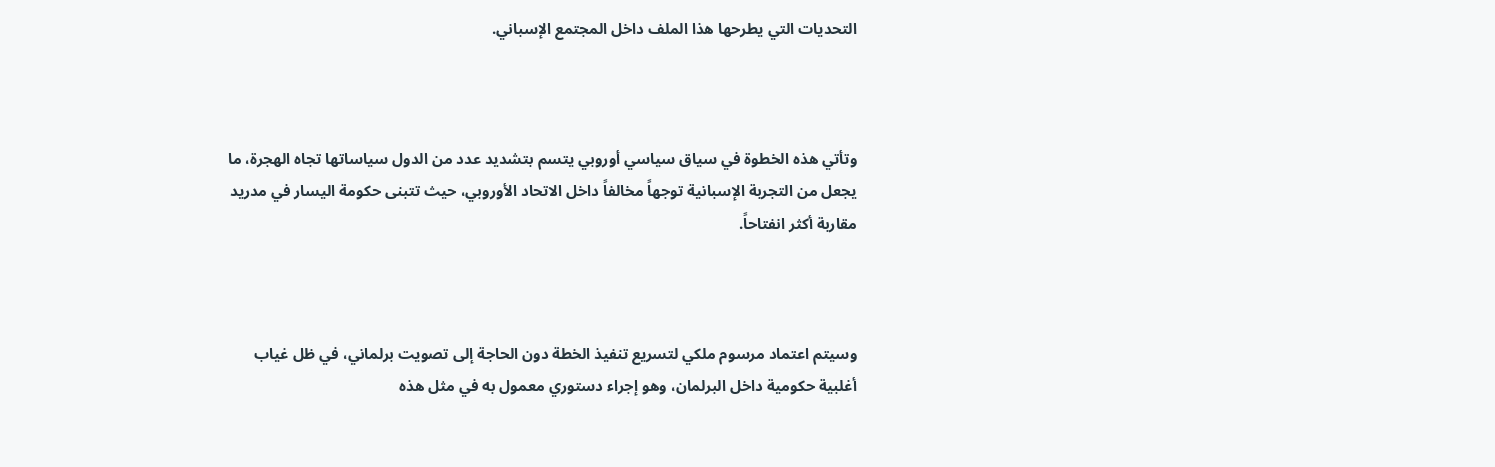التحديات التي يطرحها هذا الملف داخل المجتمع الإسباني.



وتأتي هذه الخطوة في سياق سياسي أوروبي يتسم بتشديد عدد من الدول سياساتها تجاه الهجرة، ما يجعل من التجربة الإسبانية توجهاً مخالفاً داخل الاتحاد الأوروبي، حيث تتبنى حكومة اليسار في مدريد مقاربة أكثر انفتاحاً.



وسيتم اعتماد مرسوم ملكي لتسريع تنفيذ الخطة دون الحاجة إلى تصويت برلماني، في ظل غياب أغلبية حكومية داخل البرلمان، وهو إجراء دستوري معمول به في مثل هذه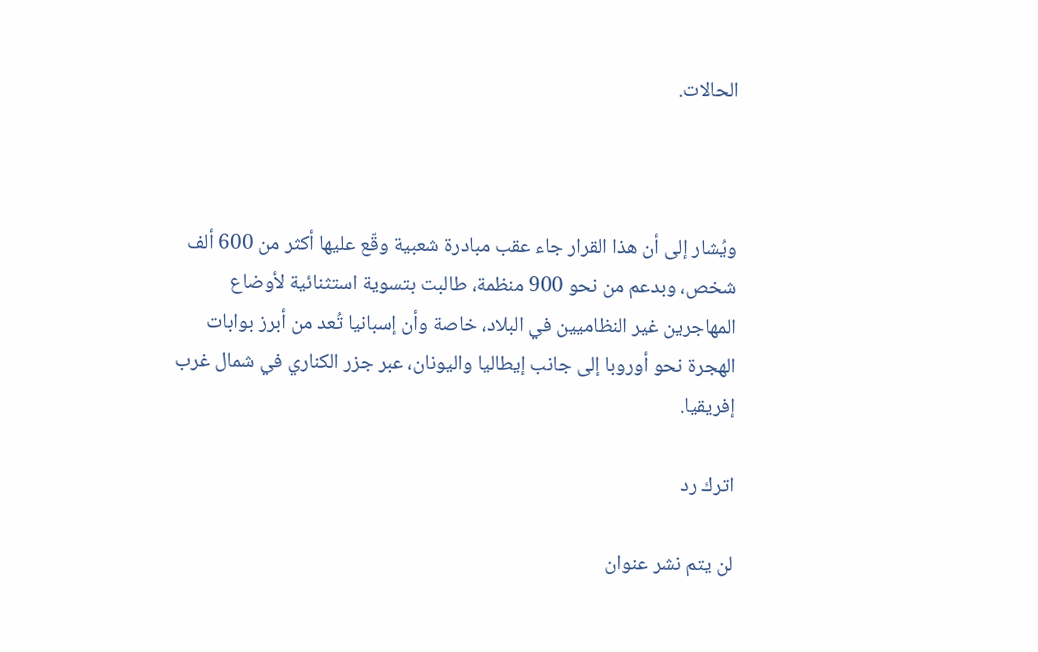الحالات.



ويُشار إلى أن هذا القرار جاء عقب مبادرة شعبية وقّع عليها أكثر من 600 ألف شخص، وبدعم من نحو 900 منظمة، طالبت بتسوية استثنائية لأوضاع المهاجرين غير النظاميين في البلاد، خاصة وأن إسبانيا تُعد من أبرز بوابات الهجرة نحو أوروبا إلى جانب إيطاليا واليونان، عبر جزر الكناري في شمال غرب إفريقيا.

اترك رد

لن يتم نشر عنوان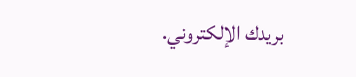بريدك الإلكتروني.